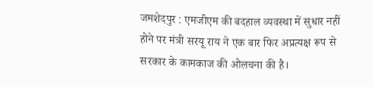जमशेदपुर : एमजीएम की बदहाल व्यवस्था में सुधार नहीं होने पर मंत्री सरयू राय ने एक बार फिर अप्रत्यक्ष रूप से सरकार के कामकाज की ओलचना की है।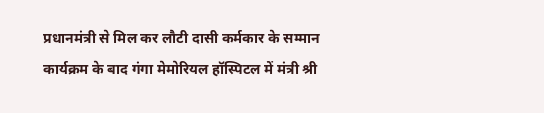प्रधानमंत्री से मिल कर लौटी दासी कर्मकार के सम्मान कार्यक्रम के बाद गंगा मेमोरियल हॉस्पिटल में मंत्री श्री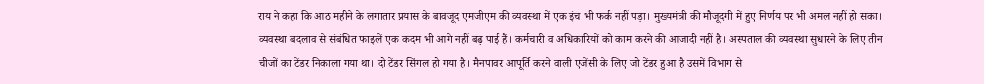राय ने कहा कि आठ महीने के लगातार प्रयास के बावजूद एमजीएम की व्यवस्था में एक इंच भी फर्क नहीं पड़ा। मुख्यमंत्री की मौजूदगी में हुए निर्णय पर भी अमल नहीं हो सका। व्यवस्था बदलाव से संबंधित फाइलें एक कदम भी आगे नहीं बढ़ पाई हैं। कर्मचारी व अधिकारियों को काम करने की आजादी नहीं है। अस्पताल की व्यवस्था सुधारने के लिए तीन चीजों का टेंडर निकाला गया था। दो टेंडर सिंगल हो गया है। मैनपावर आपूर्ति करने वाली एजेंसी के लिए जो टेंडर हुआ है उसमें विभाग से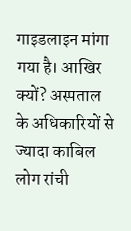गाइडलाइन मांगा गया है। आखिर क्यों? अस्पताल के अधिकारियों से ज्यादा काबिल लोग रांची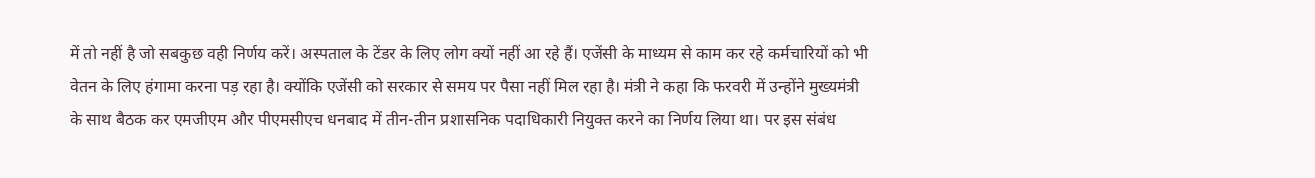में तो नहीं है जो सबकुछ वही निर्णय करें। अस्पताल के टेंडर के लिए लोग क्यों नहीं आ रहे हैं। एजेंसी के माध्यम से काम कर रहे कर्मचारियों को भी वेतन के लिए हंगामा करना पड़ रहा है। क्योंकि एजेंसी को सरकार से समय पर पैसा नहीं मिल रहा है। मंत्री ने कहा कि फरवरी में उन्होंने मुख्यमंत्री के साथ बैठक कर एमजीएम और पीएमसीएच धनबाद में तीन-तीन प्रशासनिक पदाधिकारी नियुक्त करने का निर्णय लिया था। पर इस संबंध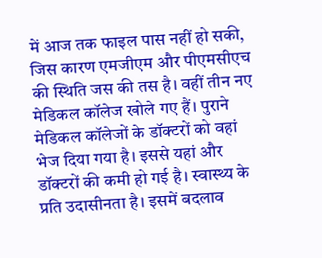में आज तक फाइल पास नहीं हो सकी, जिस कारण एमजीएम और पीएमसीएच की स्थिति जस की तस है। वहीं तीन नए मेडिकल कॉलेज खोले गए हैं। पुराने मेडिकल कॉलेजों के डॉक्टरों को वहां भेज दिया गया है। इससे यहां और डॉक्टरों की कमी हो गई है। स्वास्थ्य के प्रति उदासीनता है। इसमें बदलाव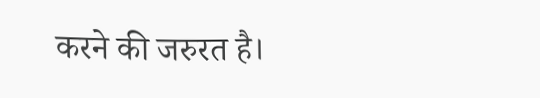करने की जरुरत है।